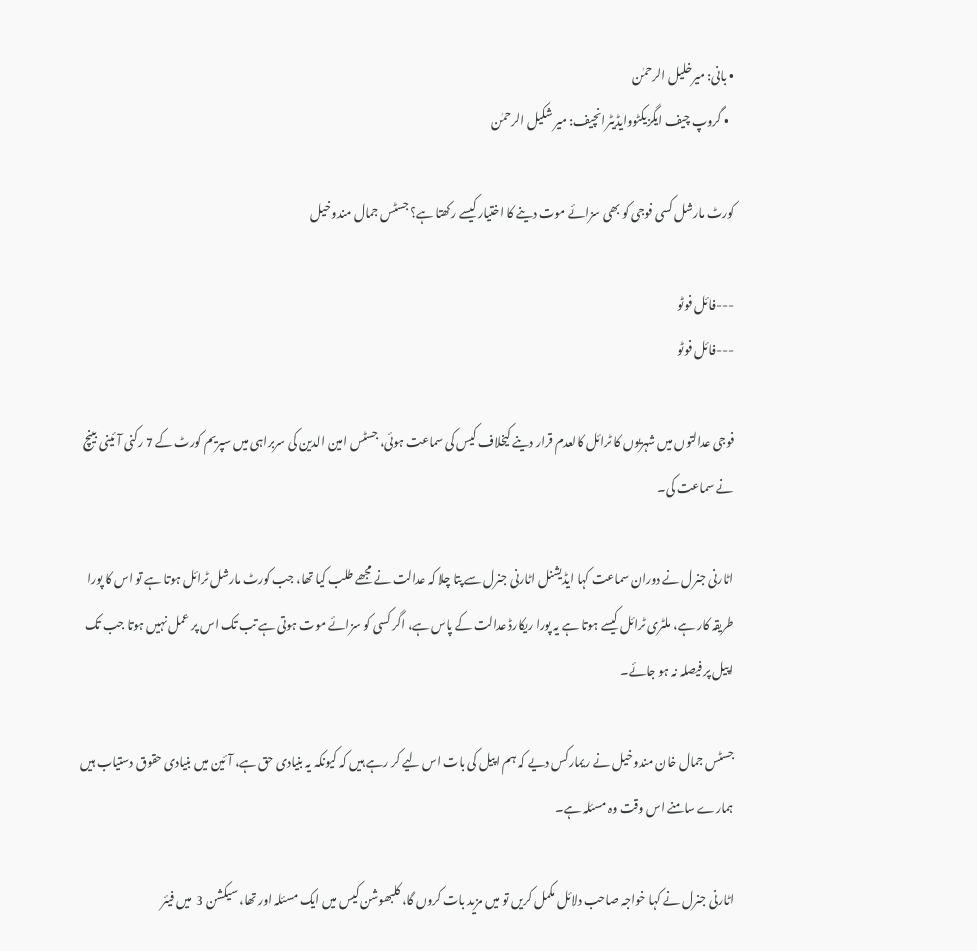• بانی: میرخلیل الرحمٰن
  • گروپ چیف ایگزیکٹووایڈیٹرانچیف: میر شکیل الرحمٰن

کورٹ مارشل کسی فوجی کو بھی سزائے موت دینے کا اختیار کیسے رکھتا ہے؟ جسٹس جمال مندوخیل

---فائل فوٹو
---فائل فوٹو

فوجی عدالتوں میں شہریوں کا ٹرائل کالعدم قرار دینے کیخلاف کیس کی سماعت ہوئی، جسٹس امین الدین کی سربراہی میں سپریم کورٹ کے 7 رکنی آئینی بینچ نے سماعت کی۔

اٹارنی جنرل نے دوران سماعت کہا ایڈیشنل اٹارنی جنرل سے پتا چلا کہ عدالت نے مجھے طلب کیا تھا، جب کورٹ مارشل ٹرائل ہوتا ہے تو اس کا پورا طریقہ کار ہے، ملٹری ٹرائل کیسے ہوتا ہے یہ پورا ریکارڈ عدالت کے پاس ہے، اگر کسی کو سزائے موت ہوتی ہے تب تک اس پر عمل نہیں ہوتا جب تک اپیل پر فیصلہ نہ ہو جائے۔

جسٹس جمال خان مندوخیل نے ریمارکس دیے کہ ہم اپیل کی بات اس لیے کر رہے ہیں کہ کیونکہ یہ بنیادی حق ہے، آئین میں بنیادی حقوق دستیاب ہیں ہمارے سامنے اس وقت وہ مسئلہ ہے۔

اٹارنی جنرل نے کہا خواجہ صاحب دلائل مکمل کریں تو میں مزید بات کروں گا، کلبھوشن کیس میں ایک مسئلہ اور تھا، سیکشن 3  میں فیئر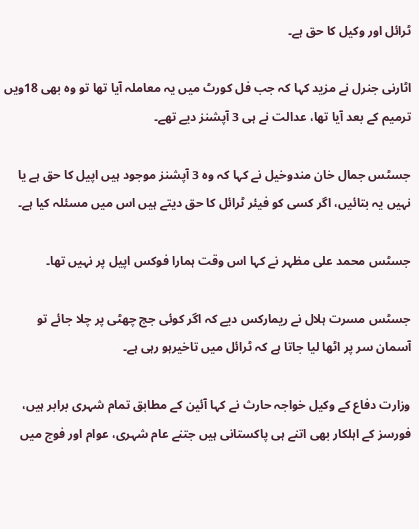ٹرائل اور وکیل کا حق ہے۔

اٹارنی جنرل نے مزید کہا کہ جب فل کورٹ میں یہ معاملہ آیا تھا تو وہ بھی 18ویں ترمیم کے بعد آیا تھا، عدالت نے ہی 3 آپشنز دیے تھے۔

جسٹس جمال خان مندوخیل نے کہا کہ وہ 3 آپشنز موجود ہیں اپیل کا حق ہے یا نہیں یہ بتائیں، اگر کسی کو فیئر ٹرائل کا حق دیتے ہیں اس میں مسئلہ کیا ہے۔

جسٹس محمد علی مظہر نے کہا اس وقت ہمارا فوکس اپیل پر نہیں تھا۔

جسٹس مسرت ہلال نے ریمارکس دیے کہ اگر کوئی جج چھٹی پر چلا جائے تو آسمان سر پر اٹھا لیا جاتا ہے کہ ٹرائل میں تاخیرہو رہی ہے۔

وزارت دفاع کے وکیل خواجہ حارث نے کہا آئین کے مطابق تمام شہری برابر ہیں، فورسز کے اہلکار بھی اتنے ہی پاکستانی ہیں جتنے عام شہری، عوام اور فوج میں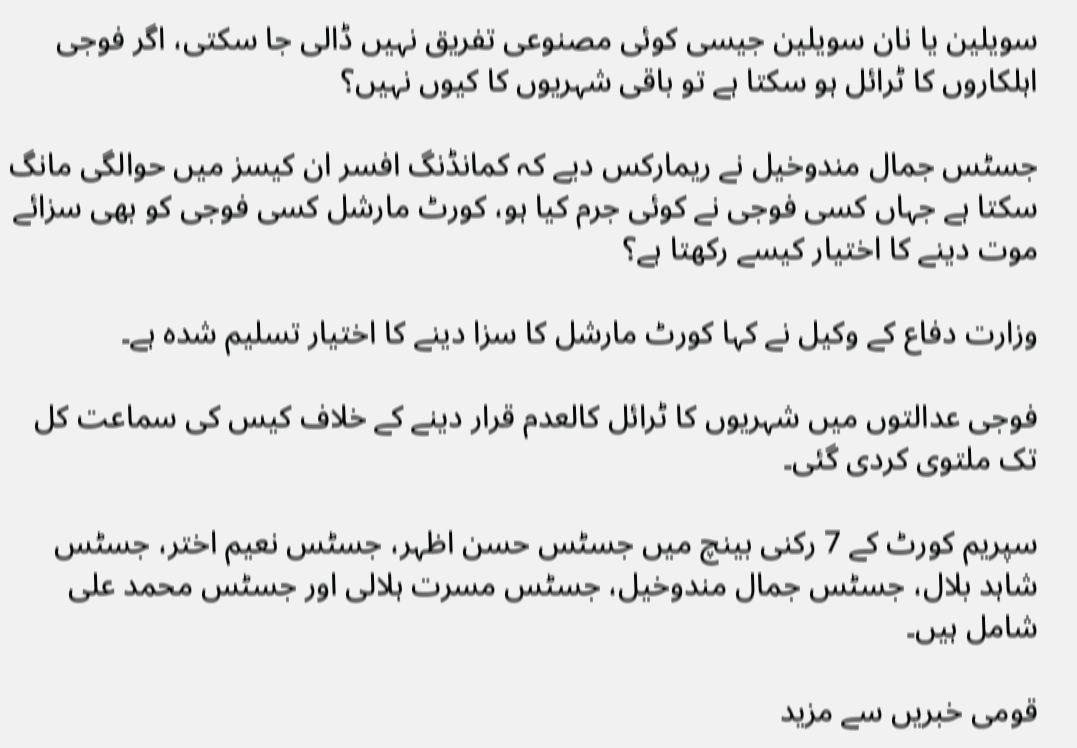سویلین یا نان سویلین جیسی کوئی مصنوعی تفریق نہیں ڈالی جا سکتی، اگر فوجی اہلکاروں کا ٹرائل ہو سکتا ہے تو باقی شہریوں کا کیوں نہیں؟

جسٹس جمال مندوخیل نے ریمارکس دیے کہ کمانڈنگ افسر ان کیسز میں حوالگی مانگ سکتا ہے جہاں کسی فوجی نے کوئی جرم کیا ہو، کورٹ مارشل کسی فوجی کو بھی سزائے موت دینے کا اختیار کیسے رکھتا ہے؟

وزارت دفاع کے وکیل نے کہا کورٹ مارشل کا سزا دینے کا اختیار تسلیم شدہ ہے۔

فوجی عدالتوں میں شہریوں کا ٹرائل کالعدم قرار دینے کے خلاف کیس کی سماعت کل تک ملتوی کردی گئی۔

سپریم کورٹ کے 7 رکنی بینچ میں جسٹس حسن اظہر، جسٹس نعیم اختر، جسٹس شاہد بلال، جسٹس جمال مندوخیل، جسٹس مسرت ہلالی اور جسٹس محمد علی شامل ہیں۔

قومی خبریں سے مزید